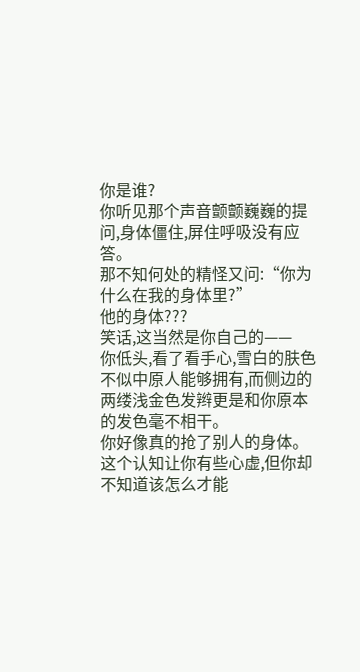你是谁?
你听见那个声音颤颤巍巍的提问,身体僵住,屏住呼吸没有应答。
那不知何处的精怪又问:“你为什么在我的身体里?”
他的身体???
笑话,这当然是你自己的——
你低头,看了看手心,雪白的肤色不似中原人能够拥有,而侧边的两缕浅金色发辫更是和你原本的发色毫不相干。
你好像真的抢了别人的身体。
这个认知让你有些心虚,但你却不知道该怎么才能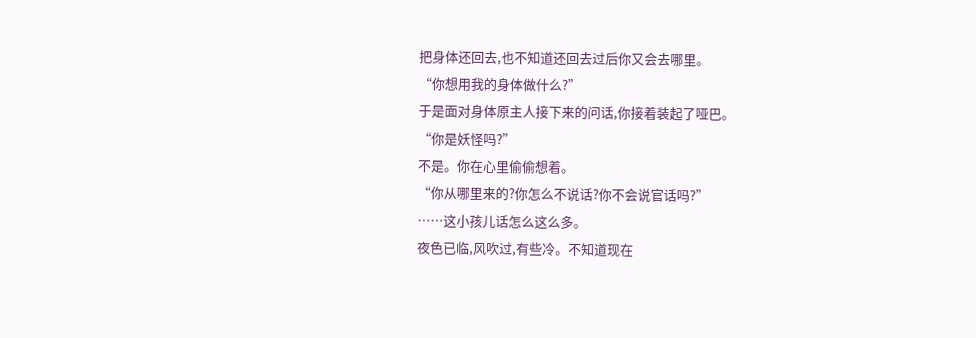把身体还回去,也不知道还回去过后你又会去哪里。
“你想用我的身体做什么?”
于是面对身体原主人接下来的问话,你接着装起了哑巴。
“你是妖怪吗?”
不是。你在心里偷偷想着。
“你从哪里来的?你怎么不说话?你不会说官话吗?”
……这小孩儿话怎么这么多。
夜色已临,风吹过,有些冷。不知道现在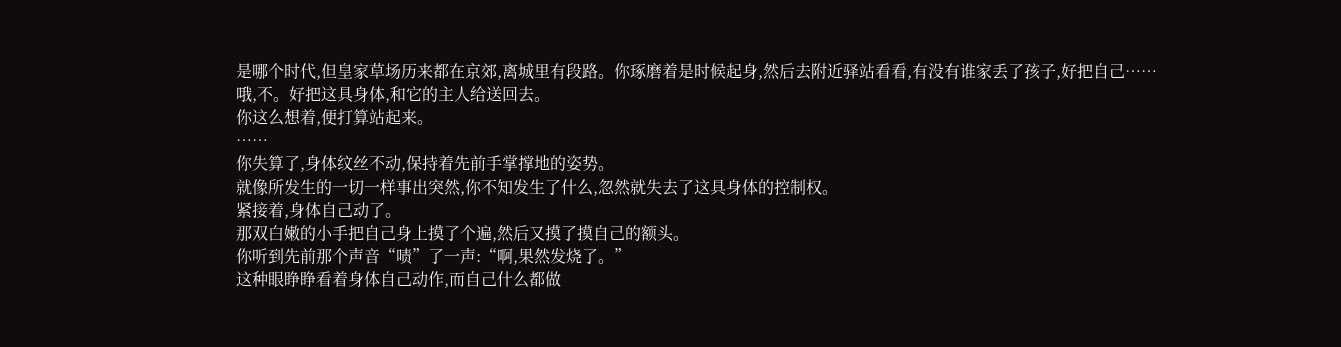是哪个时代,但皇家草场历来都在京郊,离城里有段路。你琢磨着是时候起身,然后去附近驿站看看,有没有谁家丢了孩子,好把自己……
哦,不。好把这具身体,和它的主人给送回去。
你这么想着,便打算站起来。
……
你失算了,身体纹丝不动,保持着先前手掌撑地的姿势。
就像所发生的一切一样事出突然,你不知发生了什么,忽然就失去了这具身体的控制权。
紧接着,身体自己动了。
那双白嫩的小手把自己身上摸了个遍,然后又摸了摸自己的额头。
你听到先前那个声音“啧”了一声:“啊,果然发烧了。”
这种眼睁睁看着身体自己动作,而自己什么都做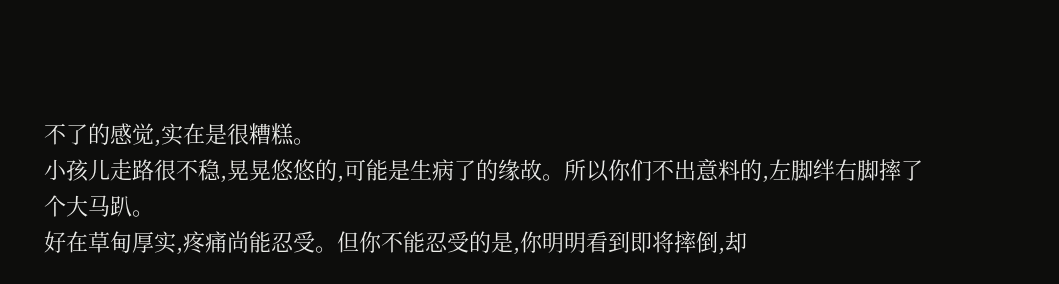不了的感觉,实在是很糟糕。
小孩儿走路很不稳,晃晃悠悠的,可能是生病了的缘故。所以你们不出意料的,左脚绊右脚摔了个大马趴。
好在草甸厚实,疼痛尚能忍受。但你不能忍受的是,你明明看到即将摔倒,却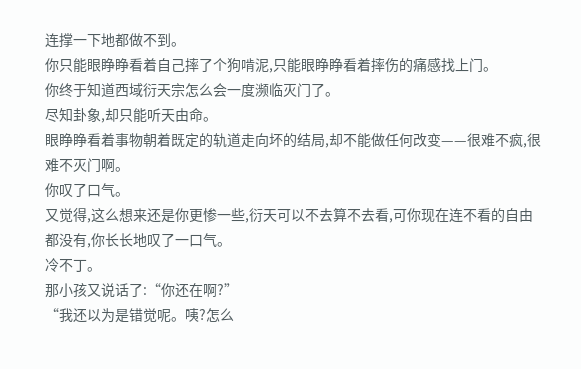连撑一下地都做不到。
你只能眼睁睁看着自己摔了个狗啃泥,只能眼睁睁看着摔伤的痛感找上门。
你终于知道西域衍天宗怎么会一度濒临灭门了。
尽知卦象,却只能听天由命。
眼睁睁看着事物朝着既定的轨道走向坏的结局,却不能做任何改变——很难不疯,很难不灭门啊。
你叹了口气。
又觉得,这么想来还是你更惨一些,衍天可以不去算不去看,可你现在连不看的自由都没有,你长长地叹了一口气。
冷不丁。
那小孩又说话了:“你还在啊?”
“我还以为是错觉呢。咦?怎么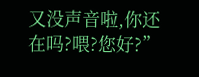又没声音啦,你还在吗?喂?您好?”